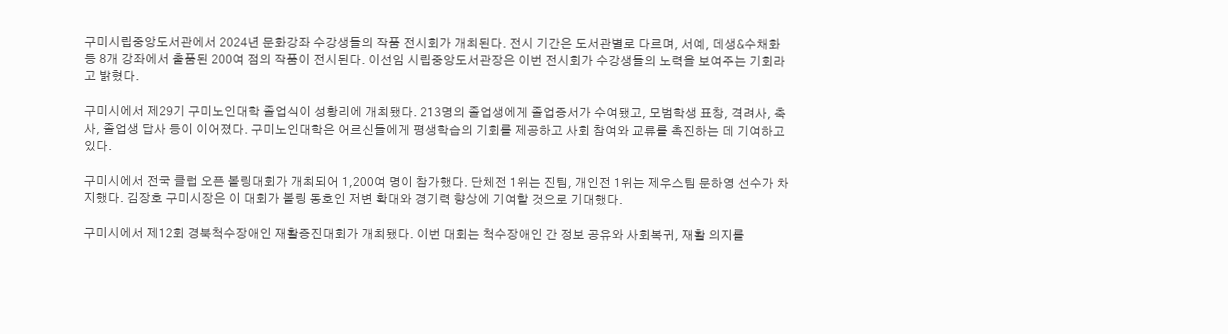구미시립중앙도서관에서 2024년 문화강좌 수강생들의 작품 전시회가 개최된다. 전시 기간은 도서관별로 다르며, 서예, 데생&수채화 등 8개 강좌에서 출품된 200여 점의 작품이 전시된다. 이선임 시립중앙도서관장은 이번 전시회가 수강생들의 노력을 보여주는 기회라고 밝혔다.

구미시에서 제29기 구미노인대학 졸업식이 성황리에 개최됐다. 213명의 졸업생에게 졸업증서가 수여됐고, 모범학생 표창, 격려사, 축사, 졸업생 답사 등이 이어졌다. 구미노인대학은 어르신들에게 평생학습의 기회를 제공하고 사회 참여와 교류를 촉진하는 데 기여하고 있다.

구미시에서 전국 클럽 오픈 볼링대회가 개최되어 1,200여 명이 참가했다. 단체전 1위는 진팀, 개인전 1위는 제우스팀 문하영 선수가 차지했다. 김장호 구미시장은 이 대회가 볼링 동호인 저변 확대와 경기력 향상에 기여할 것으로 기대했다.

구미시에서 제12회 경북척수장애인 재활증진대회가 개최됐다. 이번 대회는 척수장애인 간 정보 공유와 사회복귀, 재활 의지를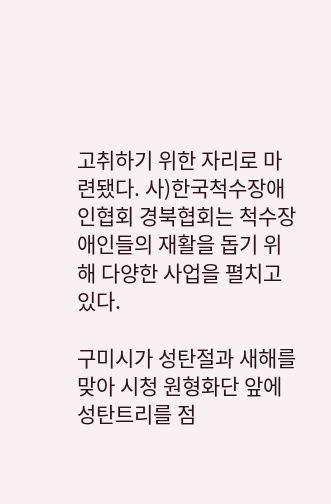고취하기 위한 자리로 마련됐다. 사)한국척수장애인협회 경북협회는 척수장애인들의 재활을 돕기 위해 다양한 사업을 펼치고 있다.

구미시가 성탄절과 새해를 맞아 시청 원형화단 앞에 성탄트리를 점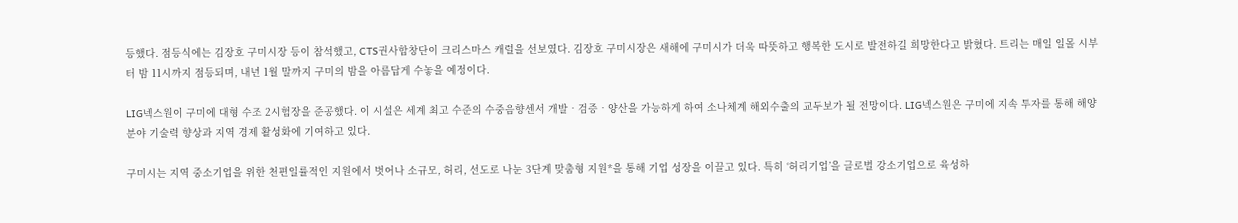등했다. 점등식에는 김장호 구미시장 등이 참석했고, CTS권사합창단이 크리스마스 캐럴을 선보였다. 김장호 구미시장은 새해에 구미시가 더욱 따뜻하고 행복한 도시로 발전하길 희망한다고 밝혔다. 트리는 매일 일몰 시부터 밤 11시까지 점등되며, 내년 1월 말까지 구미의 밤을 아름답게 수놓을 예정이다.

LIG넥스원이 구미에 대형 수조 2시험장을 준공했다. 이 시설은 세계 최고 수준의 수중음향센서 개발‧검증‧양산을 가능하게 하여 소나체계 해외수출의 교두보가 될 전망이다. LIG넥스원은 구미에 지속 투자를 통해 해양 분야 기술력 향상과 지역 경제 활성화에 기여하고 있다.

구미시는 지역 중소기업을 위한 천편일률적인 지원에서 벗어나 소규모, 허리, 선도로 나눈 3단계 맞춤형 지원*을 통해 기업 성장을 이끌고 있다. 특히 ‘허리기업’을 글로벌 강소기업으로 육성하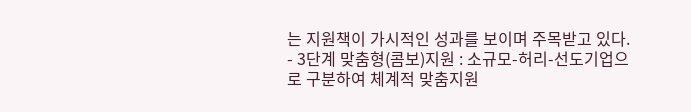는 지원책이 가시적인 성과를 보이며 주목받고 있다. - 3단계 맞춤형(콤보)지원 : 소규모-허리-선도기업으로 구분하여 체계적 맞춤지원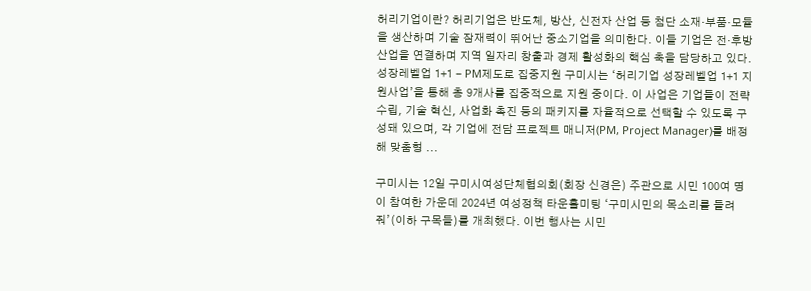허리기업이란? 허리기업은 반도체, 방산, 신전자 산업 등 첨단 소재·부품·모듈을 생산하며 기술 잠재력이 뛰어난 중소기업을 의미한다. 이들 기업은 전·후방 산업을 연결하며 지역 일자리 창출과 경제 활성화의 핵심 축을 담당하고 있다. 성장레벨업 1+1 - PM제도로 집중지원 구미시는 ‘허리기업 성장레벨업 1+1 지원사업’을 통해 총 9개사를 집중적으로 지원 중이다. 이 사업은 기업들이 전략 수립, 기술 혁신, 사업화 촉진 등의 패키지를 자율적으로 선택할 수 있도록 구성돼 있으며, 각 기업에 전담 프로젝트 매니저(PM, Project Manager)를 배정해 맞춤형 ...

구미시는 12일 구미시여성단체협의회(회장 신경은) 주관으로 시민 100여 명이 참여한 가운데 2024년 여성정책 타운홀미팅 ‘구미시민의 목소리를 들려줘’(이하 구목들)를 개최했다. 이번 행사는 시민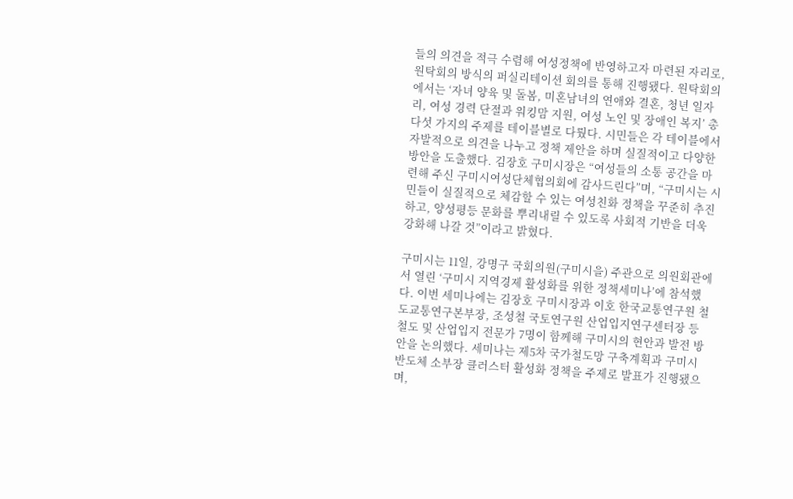들의 의견을 적극 수렴해 여성정책에 반영하고자 마련된 자리로, 원탁회의 방식의 퍼실리테이션 회의를 통해 진행됐다. 원탁회의에서는 ‘자녀 양육 및 돌봄, 미혼남녀의 연애와 결혼, 청년 일자리, 여성 경력 단절과 워킹맘 지원, 여성 노인 및 장애인 복지’ 총 다섯 가지의 주제를 테이블별로 다뤘다. 시민들은 각 테이블에서 자발적으로 의견을 나누고 정책 제안을 하며 실질적이고 다양한 방안을 도출했다. 김장호 구미시장은 “여성들의 소통 공간을 마련해 주신 구미시여성단체협의회에 감사드린다”며, “구미시는 시민들이 실질적으로 체감할 수 있는 여성친화 정책을 꾸준히 추진하고, 양성평등 문화를 뿌리내릴 수 있도록 사회적 기반을 더욱 강화해 나갈 것”이라고 밝혔다.

구미시는 11일, 강명구 국회의원(구미시을) 주관으로 의원회관에서 열린 ‘구미시 지역경제 활성화를 위한 정책세미나’에 참석했다. 이번 세미나에는 김장호 구미시장과 이호 한국교통연구원 철도교통연구본부장, 조성철 국토연구원 산업입지연구센터장 등 철도 및 산업입지 전문가 7명이 함께해 구미시의 현안과 발전 방안을 논의했다. 세미나는 제5차 국가철도망 구축계획과 구미시 반도체 소부장 클러스터 활성화 정책을 주제로 발표가 진행됐으며,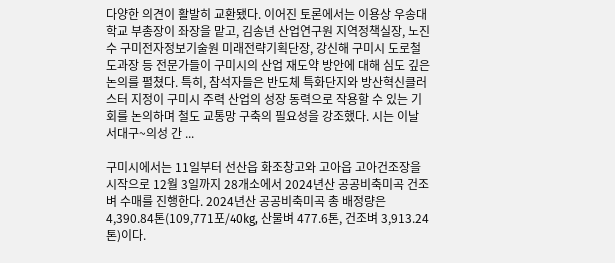다양한 의견이 활발히 교환됐다. 이어진 토론에서는 이용상 우송대학교 부총장이 좌장을 맡고, 김송년 산업연구원 지역정책실장, 노진수 구미전자정보기술원 미래전략기획단장, 강신해 구미시 도로철도과장 등 전문가들이 구미시의 산업 재도약 방안에 대해 심도 깊은 논의를 펼쳤다. 특히, 참석자들은 반도체 특화단지와 방산혁신클러스터 지정이 구미시 주력 산업의 성장 동력으로 작용할 수 있는 기회를 논의하며 철도 교통망 구축의 필요성을 강조했다. 시는 이날 서대구~의성 간 ...

구미시에서는 11일부터 선산읍 화조창고와 고아읍 고아건조장을 시작으로 12월 3일까지 28개소에서 2024년산 공공비축미곡 건조벼 수매를 진행한다. 2024년산 공공비축미곡 총 배정량은 4,390.84톤(109,771포/40kg, 산물벼 477.6톤, 건조벼 3,913.24톤)이다.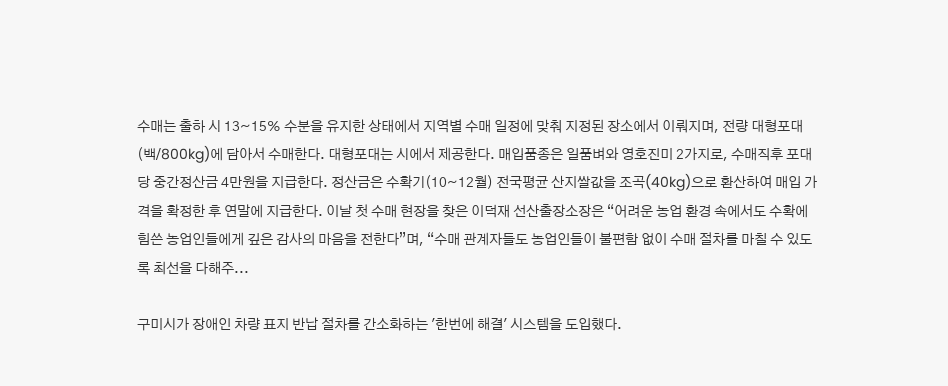수매는 출하 시 13~15% 수분을 유지한 상태에서 지역별 수매 일정에 맞춰 지정된 장소에서 이뤄지며, 전량 대형포대(백/800kg)에 담아서 수매한다. 대형포대는 시에서 제공한다. 매입품종은 일품벼와 영호진미 2가지로, 수매직후 포대당 중간정산금 4만원을 지급한다. 정산금은 수확기(10~12월) 전국평균 산지쌀값을 조곡(40kg)으로 환산하여 매입 가격을 확정한 후 연말에 지급한다. 이날 첫 수매 현장을 찾은 이덕재 선산출장소장은 “어려운 농업 환경 속에서도 수확에 힘쓴 농업인들에게 깊은 감사의 마음을 전한다”며, “수매 관계자들도 농업인들이 불편함 없이 수매 절차를 마칠 수 있도록 최선을 다해주...

구미시가 장애인 차량 표지 반납 절차를 간소화하는 '한번에 해결' 시스템을 도입했다.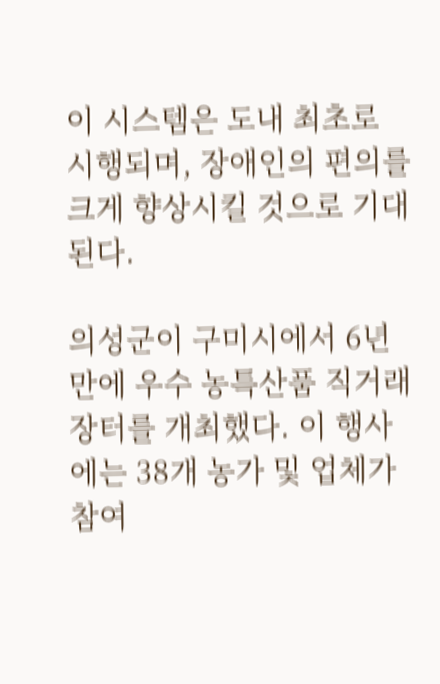이 시스템은 도내 최초로 시행되며, 장애인의 편의를 크게 향상시킬 것으로 기대된다.

의성군이 구미시에서 6년 만에 우수 농특산품 직거래장터를 개최했다. 이 행사에는 38개 농가 및 업체가 참여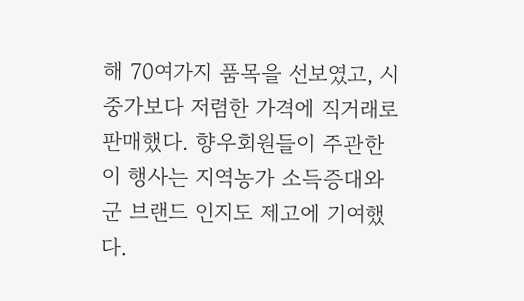해 70여가지 품목을 선보였고, 시중가보다 저렴한 가격에 직거래로 판매했다. 향우회원들이 주관한 이 행사는 지역농가 소득증대와 군 브랜드 인지도 제고에 기여했다.